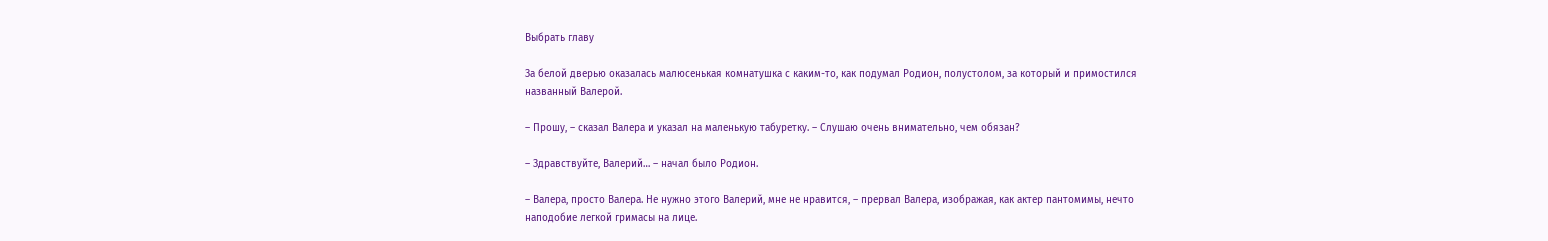Выбрать главу

За белой дверью оказалась малюсенькая комнатушка с каким-то, как подумал Родион, полустолом, за который и примостился названный Валерой.

– Прошу, – сказал Валера и указал на маленькую табуретку. – Слушаю очень внимательно, чем обязан?

– Здравствуйте, Валерий… – начал было Родион.

– Валера, просто Валера. Не нужно этого Валерий, мне не нравится, – прервал Валера, изображая, как актер пантомимы, нечто наподобие легкой гримасы на лице.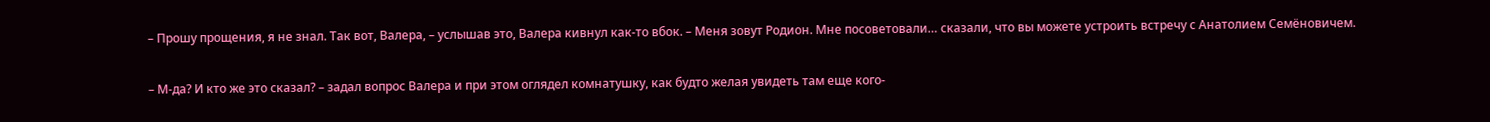– Прошу прощения, я не знал. Так вот, Валера, – услышав это, Валера кивнул как-то вбок. – Меня зовут Родион. Мне посоветовали… сказали, что вы можете устроить встречу с Анатолием Семёновичем.

– М-да? И кто же это сказал? – задал вопрос Валера и при этом оглядел комнатушку, как будто желая увидеть там еще кого-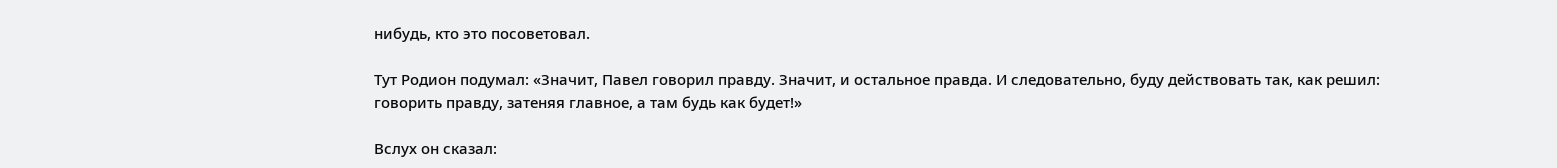нибудь, кто это посоветовал.

Тут Родион подумал: «Значит, Павел говорил правду. Значит, и остальное правда. И следовательно, буду действовать так, как решил: говорить правду, затеняя главное, а там будь как будет!»

Вслух он сказал: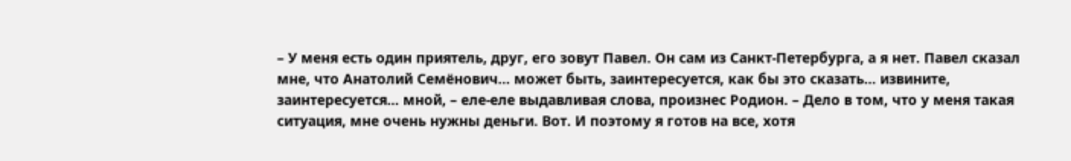– У меня есть один приятель, друг, его зовут Павел. Он сам из Санкт-Петербурга, а я нет. Павел сказал мне, что Анатолий Семёнович… может быть, заинтересуется, как бы это сказать… извините, заинтересуется… мной, – еле-еле выдавливая слова, произнес Родион. – Дело в том, что у меня такая ситуация, мне очень нужны деньги. Вот. И поэтому я готов на все, хотя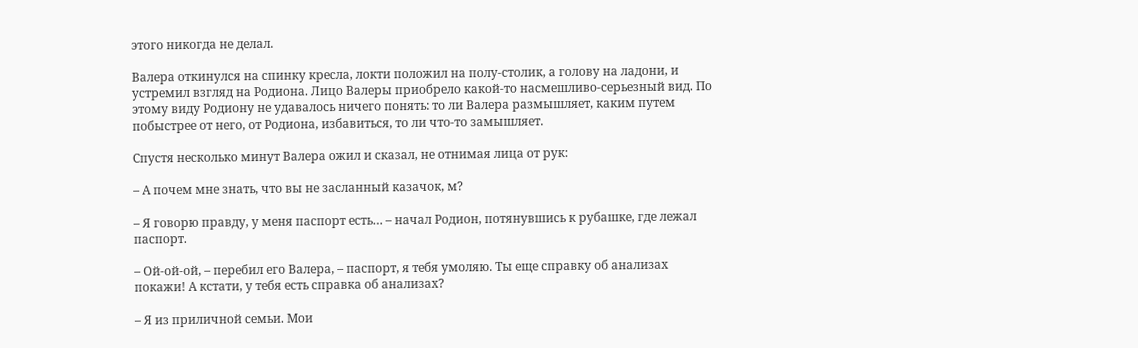этого никогда не делал.

Валера откинулся на спинку кресла, локти положил на полу-столик, а голову на ладони, и устремил взгляд на Родиона. Лицо Валеры приобрело какой-то насмешливо-серьезный вид. По этому виду Родиону не удавалось ничего понять: то ли Валера размышляет, каким путем побыстрее от него, от Родиона, избавиться, то ли что-то замышляет.

Спустя несколько минут Валера ожил и сказал, не отнимая лица от рук:

– А почем мне знать, что вы не засланный казачок, м?

– Я говорю правду, у меня паспорт есть… – начал Родион, потянувшись к рубашке, где лежал паспорт.

– Ой-ой-ой, – перебил его Валера, – паспорт, я тебя умоляю. Ты еще справку об анализах покажи! А кстати, у тебя есть справка об анализах?

– Я из приличной семьи. Мои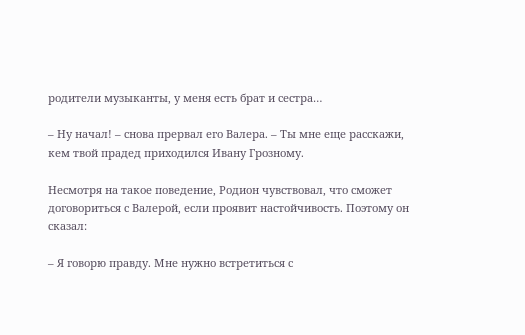родители музыканты, у меня есть брат и сестра…

– Ну начал! – снова прервал его Валера. – Ты мне еще расскажи, кем твой прадед приходился Ивану Грозному.

Несмотря на такое поведение, Родион чувствовал, что сможет договориться с Валерой, если проявит настойчивость. Поэтому он сказал:

– Я говорю правду. Мне нужно встретиться с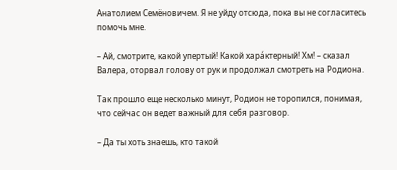Анатолием Семёновичем. Я не уйду отсюда, пока вы не согласитесь помочь мне.

– Ай, смотрите, какой упертый! Какой харáктерный! Хм! – сказал Валера, оторвал голову от рук и продолжал смотреть на Родиона.

Так прошло еще несколько минут, Родион не торопился, понимая, что сейчас он ведет важный для себя разговор.

– Да ты хоть знаешь, кто такой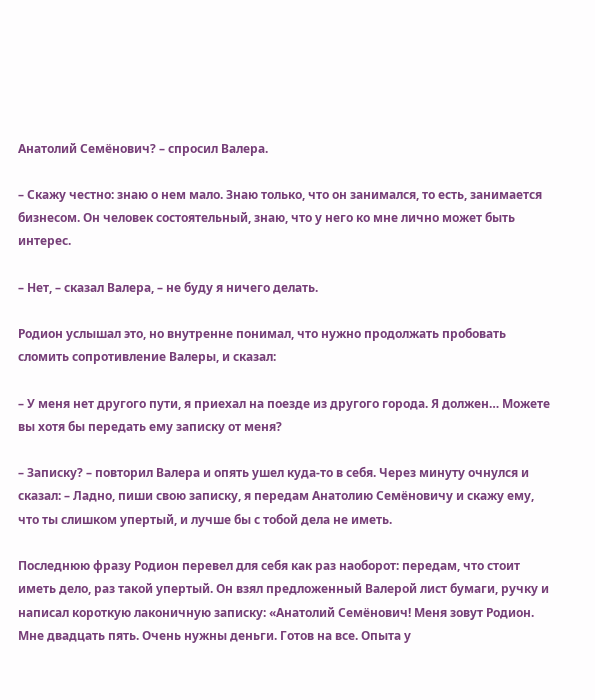Анатолий Семёнович? – спросил Валера.

– Скажу честно: знаю о нем мало. Знаю только, что он занимался, то есть, занимается бизнесом. Он человек состоятельный, знаю, что у него ко мне лично может быть интерес.

– Нет, – сказал Валера, – не буду я ничего делать.

Родион услышал это, но внутренне понимал, что нужно продолжать пробовать сломить сопротивление Валеры, и сказал:

– У меня нет другого пути, я приехал на поезде из другого города. Я должен… Можете вы хотя бы передать ему записку от меня?

– Записку? – повторил Валера и опять ушел куда-то в себя. Через минуту очнулся и сказал: – Ладно, пиши свою записку, я передам Анатолию Семёновичу и скажу ему, что ты слишком упертый, и лучше бы с тобой дела не иметь.

Последнюю фразу Родион перевел для себя как раз наоборот: передам, что стоит иметь дело, раз такой упертый. Он взял предложенный Валерой лист бумаги, ручку и написал короткую лаконичную записку: «Анатолий Семёнович! Меня зовут Родион. Мне двадцать пять. Очень нужны деньги. Готов на все. Опыта у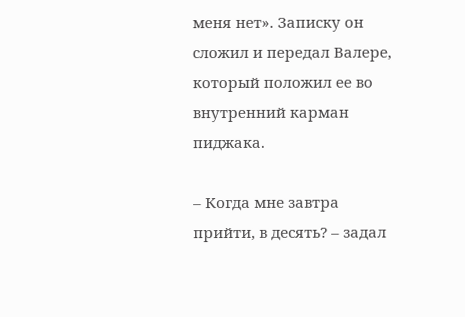меня нет». Записку он сложил и передал Валере, который положил ее во внутренний карман пиджака.

– Когда мне завтра прийти, в десять? – задал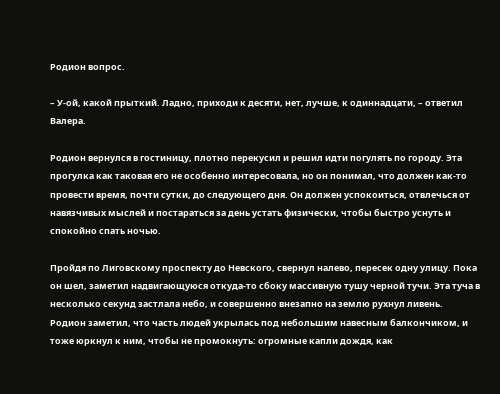Родион вопрос.

– У-ой, какой прыткий. Ладно, приходи к десяти, нет, лучше, к одиннадцати, – ответил Валера.

Родион вернулся в гостиницу, плотно перекусил и решил идти погулять по городу. Эта прогулка как таковая его не особенно интересовала, но он понимал, что должен как-то провести время, почти сутки, до следующего дня. Он должен успокоиться, отвлечься от навязчивых мыслей и постараться за день устать физически, чтобы быстро уснуть и спокойно спать ночью.

Пройдя по Лиговскому проспекту до Невского, свернул налево, пересек одну улицу. Пока он шел, заметил надвигающуюся откуда-то сбоку массивную тушу черной тучи. Эта туча в несколько секунд застлала небо, и совершенно внезапно на землю рухнул ливень. Родион заметил, что часть людей укрылась под небольшим навесным балкончиком, и тоже юркнул к ним, чтобы не промокнуть: огромные капли дождя, как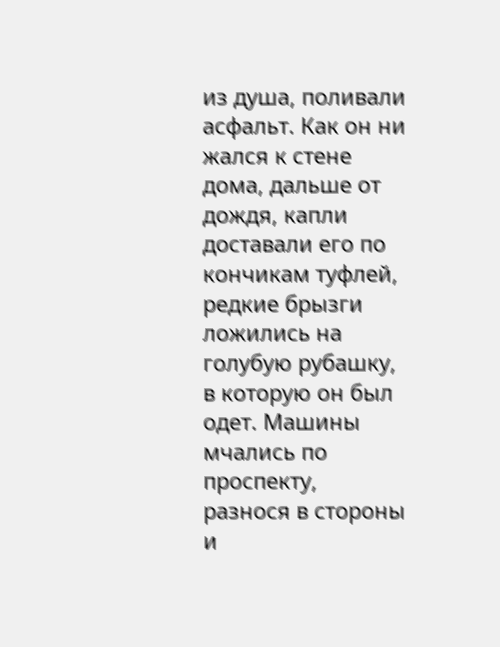из душа, поливали асфальт. Как он ни жался к стене дома, дальше от дождя, капли доставали его по кончикам туфлей, редкие брызги ложились на голубую рубашку, в которую он был одет. Машины мчались по проспекту, разнося в стороны и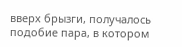вверх брызги, получалось подобие пара, в котором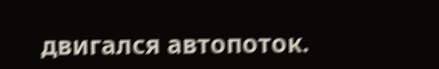двигался автопоток.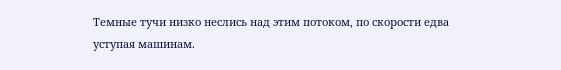Темные тучи низко неслись над этим потоком, по скорости едва уступая машинам.